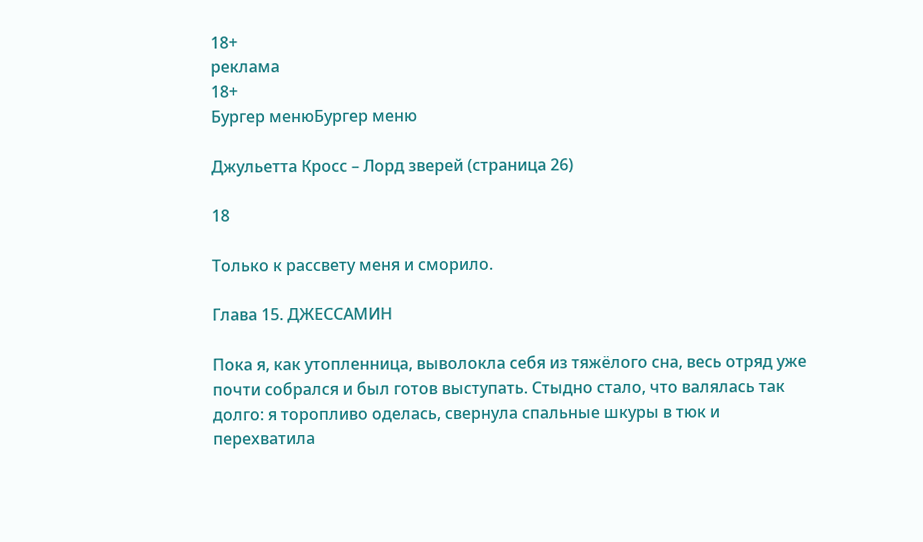18+
реклама
18+
Бургер менюБургер меню

Джульетта Кросс – Лорд зверей (страница 26)

18

Только к рассвету меня и сморило.

Глава 15. ДЖЕССАМИН

Пока я, как утопленница, выволокла себя из тяжёлого сна, весь отряд уже почти собрался и был готов выступать. Стыдно стало, что валялась так долго: я торопливо оделась, свернула спальные шкуры в тюк и перехватила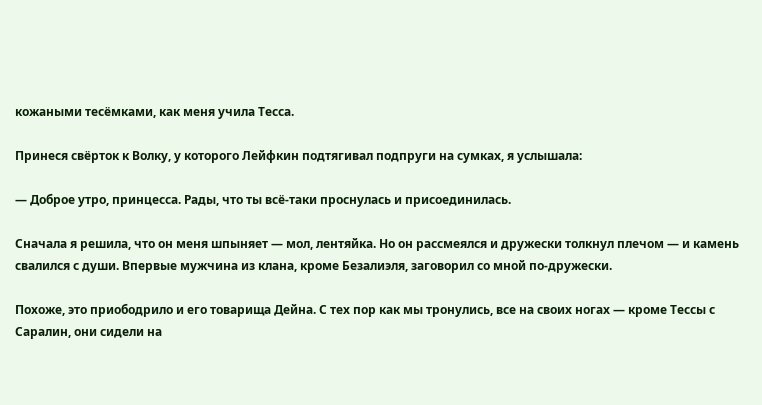кожаными тесёмками, как меня учила Тесса.

Принеся свёрток к Волку, у которого Лейфкин подтягивал подпруги на сумках, я услышала:

— Доброе утро, принцесса. Рады, что ты всё-таки проснулась и присоединилась.

Сначала я решила, что он меня шпыняет — мол, лентяйка. Но он рассмеялся и дружески толкнул плечом — и камень свалился с души. Впервые мужчина из клана, кроме Безалиэля, заговорил со мной по-дружески.

Похоже, это приободрило и его товарища Дейна. С тех пор как мы тронулись, все на своих ногах — кроме Тессы с Саралин, они сидели на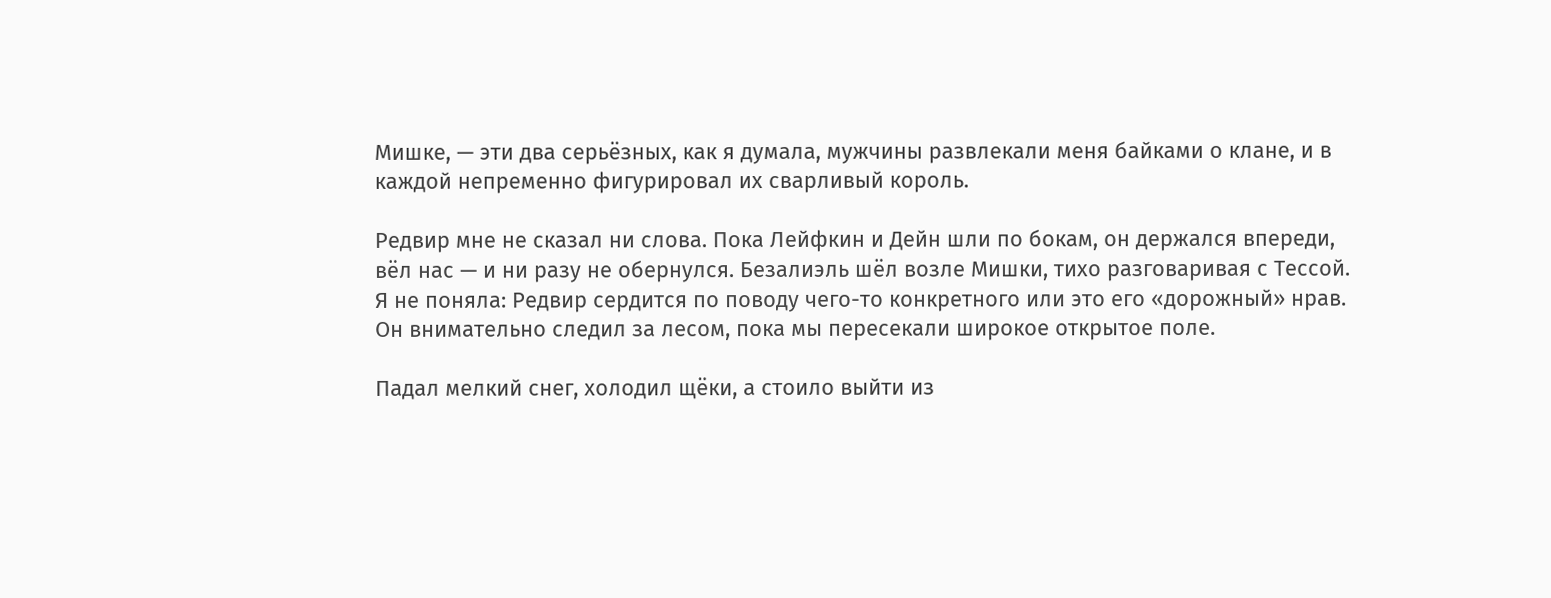Мишке, — эти два серьёзных, как я думала, мужчины развлекали меня байками о клане, и в каждой непременно фигурировал их сварливый король.

Редвир мне не сказал ни слова. Пока Лейфкин и Дейн шли по бокам, он держался впереди, вёл нас — и ни разу не обернулся. Безалиэль шёл возле Мишки, тихо разговаривая с Тессой. Я не поняла: Редвир сердится по поводу чего-то конкретного или это его «дорожный» нрав. Он внимательно следил за лесом, пока мы пересекали широкое открытое поле.

Падал мелкий снег, холодил щёки, а стоило выйти из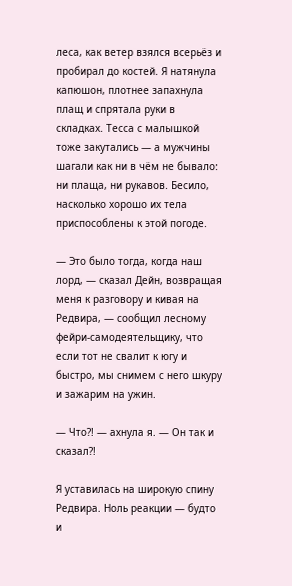леса, как ветер взялся всерьёз и пробирал до костей. Я натянула капюшон, плотнее запахнула плащ и спрятала руки в складках. Тесса с малышкой тоже закутались — а мужчины шагали как ни в чём не бывало: ни плаща, ни рукавов. Бесило, насколько хорошо их тела приспособлены к этой погоде.

— Это было тогда, когда наш лорд, — сказал Дейн, возвращая меня к разговору и кивая на Редвира, — сообщил лесному фейри-самодеятельщику, что если тот не свалит к югу и быстро, мы снимем с него шкуру и зажарим на ужин.

— Что?! — ахнула я. — Он так и сказал?!

Я уставилась на широкую спину Редвира. Ноль реакции — будто и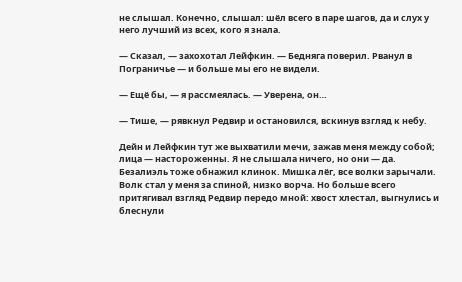не слышал. Конечно, слышал: шёл всего в паре шагов, да и слух у него лучший из всех, кого я знала.

— Сказал, — захохотал Лейфкин. — Бедняга поверил. Рванул в Пограничье — и больше мы его не видели.

— Ещё бы, — я рассмеялась. — Уверена, он…

— Тише, — рявкнул Редвир и остановился, вскинув взгляд к небу.

Дейн и Лейфкин тут же выхватили мечи, зажав меня между собой; лица — настороженны. Я не слышала ничего, но они — да. Безалиэль тоже обнажил клинок. Мишка лёг, все волки зарычали. Волк стал у меня за спиной, низко ворча. Но больше всего притягивал взгляд Редвир передо мной: хвост хлестал, выгнулись и блеснули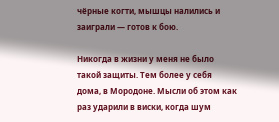чёрные когти, мышцы налились и заиграли — готов к бою.

Никогда в жизни у меня не было такой защиты. Тем более у себя дома, в Мородоне. Мысли об этом как раз ударили в виски, когда шум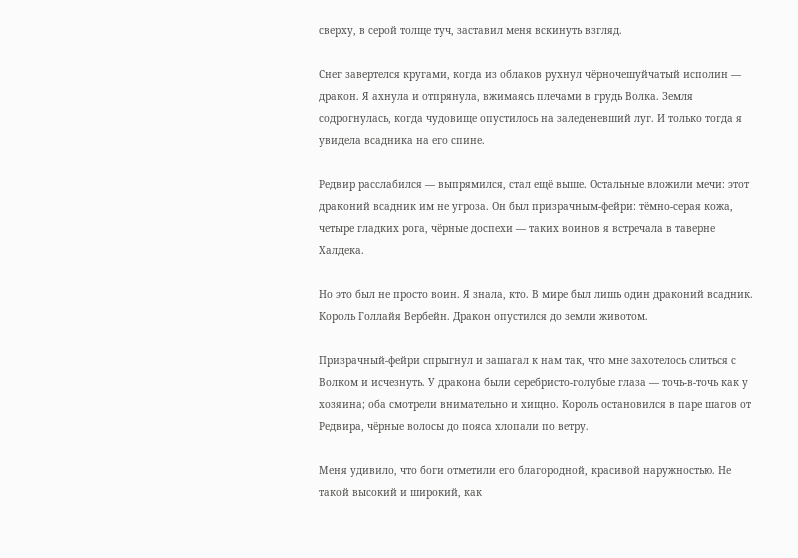сверху, в серой толще туч, заставил меня вскинуть взгляд.

Снег завертелся кругами, когда из облаков рухнул чёрночешуйчатый исполин — дракон. Я ахнула и отпрянула, вжимаясь плечами в грудь Волка. Земля содрогнулась, когда чудовище опустилось на заледеневший луг. И только тогда я увидела всадника на его спине.

Редвир расслабился — выпрямился, стал ещё выше. Остальные вложили мечи: этот драконий всадник им не угроза. Он был призрачным-фейри: тёмно-серая кожа, четыре гладких рога, чёрные доспехи — таких воинов я встречала в таверне Халдека.

Но это был не просто воин. Я знала, кто. В мире был лишь один драконий всадник. Король Голлайя Вербейн. Дракон опустился до земли животом.

Призрачный-фейри спрыгнул и зашагал к нам так, что мне захотелось слиться с Волком и исчезнуть. У дракона были серебристо-голубые глаза — точь-в-точь как у хозяина; оба смотрели внимательно и хищно. Король остановился в паре шагов от Редвира, чёрные волосы до пояса хлопали по ветру.

Меня удивило, что боги отметили его благородной, красивой наружностью. Не такой высокий и широкий, как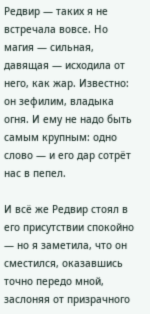Редвир — таких я не встречала вовсе. Но магия — сильная, давящая — исходила от него, как жар. Известно: он зефилим, владыка огня. И ему не надо быть самым крупным: одно слово — и его дар сотрёт нас в пепел.

И всё же Редвир стоял в его присутствии спокойно — но я заметила, что он сместился, оказавшись точно передо мной, заслоняя от призрачного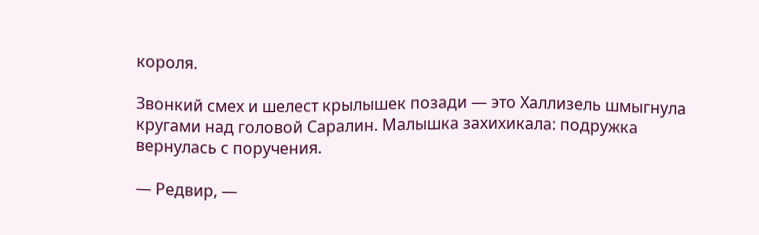короля.

Звонкий смех и шелест крылышек позади — это Халлизель шмыгнула кругами над головой Саралин. Малышка захихикала: подружка вернулась с поручения.

— Редвир, —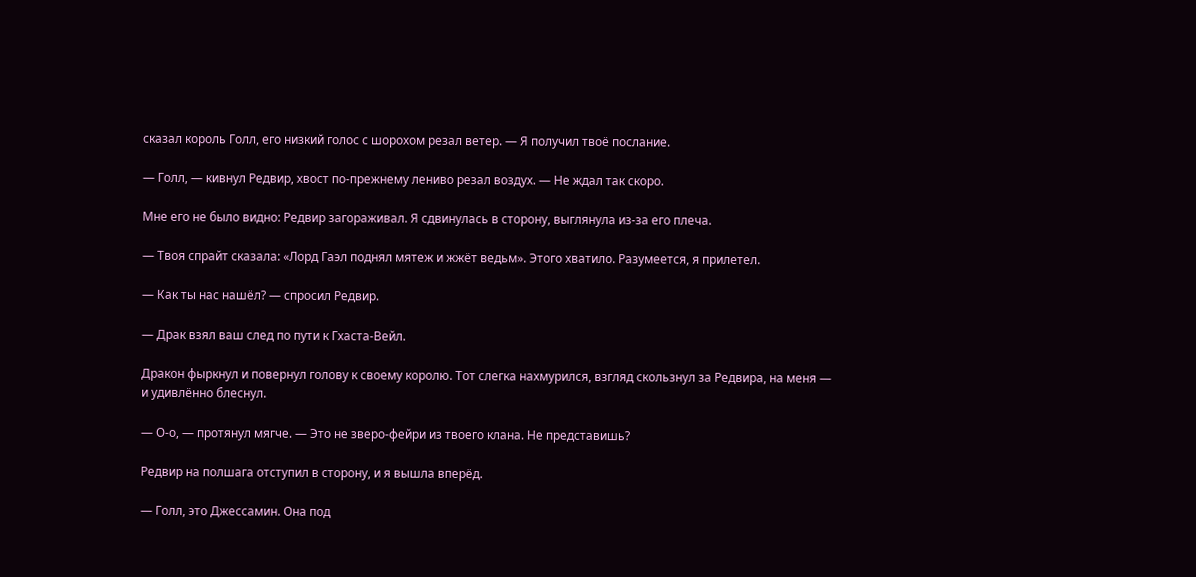сказал король Голл, его низкий голос с шорохом резал ветер. — Я получил твоё послание.

— Голл, — кивнул Редвир, хвост по-прежнему лениво резал воздух. — Не ждал так скоро.

Мне его не было видно: Редвир загораживал. Я сдвинулась в сторону, выглянула из-за его плеча.

— Твоя спрайт сказала: «Лорд Гаэл поднял мятеж и жжёт ведьм». Этого хватило. Разумеется, я прилетел.

— Как ты нас нашёл? — спросил Редвир.

— Драк взял ваш след по пути к Гхаста-Вейл.

Дракон фыркнул и повернул голову к своему королю. Тот слегка нахмурился, взгляд скользнул за Редвира, на меня — и удивлённо блеснул.

— О-о, — протянул мягче. — Это не зверо-фейри из твоего клана. Не представишь?

Редвир на полшага отступил в сторону, и я вышла вперёд.

— Голл, это Джессамин. Она под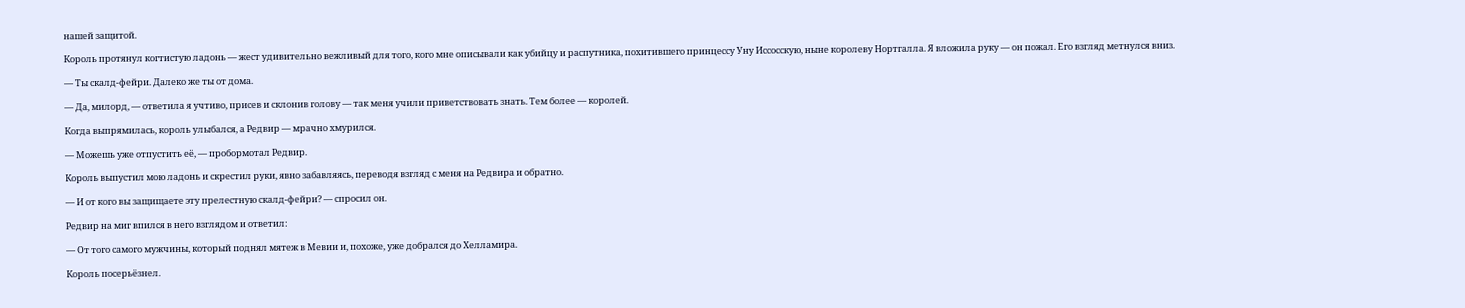нашей защитой.

Король протянул когтистую ладонь — жест удивительно вежливый для того, кого мне описывали как убийцу и распутника, похитившего принцессу Уну Иссосскую, ныне королеву Нортгалла. Я вложила руку — он пожал. Его взгляд метнулся вниз.

— Ты скалд-фейри. Далеко же ты от дома.

— Да, милорд, — ответила я учтиво, присев и склонив голову — так меня учили приветствовать знать. Тем более — королей.

Когда выпрямилась, король улыбался, а Редвир — мрачно хмурился.

— Можешь уже отпустить её, — пробормотал Редвир.

Король выпустил мою ладонь и скрестил руки, явно забавляясь, переводя взгляд с меня на Редвира и обратно.

— И от кого вы защищаете эту прелестную скалд-фейри? — спросил он.

Редвир на миг впился в него взглядом и ответил:

— От того самого мужчины, который поднял мятеж в Мевии и, похоже, уже добрался до Хелламира.

Король посерьёзнел.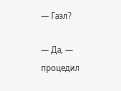— Гаэл?

— Да, — процедил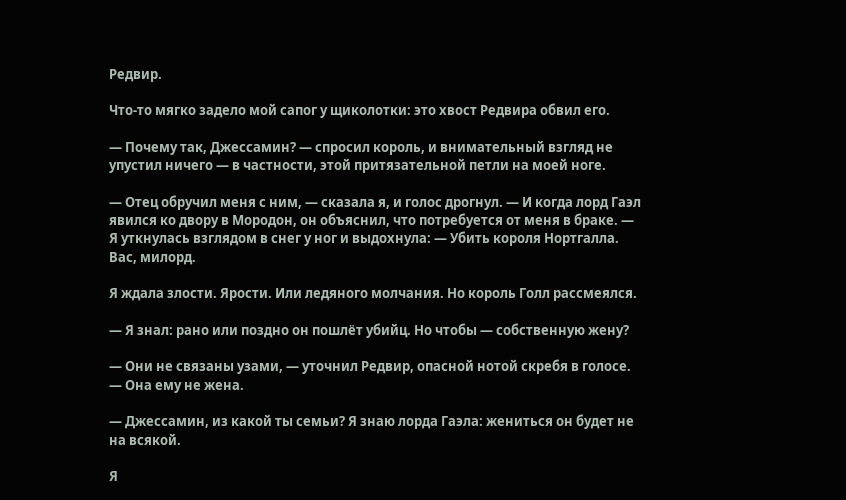Редвир.

Что-то мягко задело мой сапог у щиколотки: это хвост Редвира обвил его.

— Почему так, Джессамин? — спросил король, и внимательный взгляд не упустил ничего — в частности, этой притязательной петли на моей ноге.

— Отец обручил меня с ним, — сказала я, и голос дрогнул. — И когда лорд Гаэл явился ко двору в Мородон, он объяснил, что потребуется от меня в браке. — Я уткнулась взглядом в снег у ног и выдохнула: — Убить короля Нортгалла. Вас, милорд.

Я ждала злости. Ярости. Или ледяного молчания. Но король Голл рассмеялся.

— Я знал: рано или поздно он пошлёт убийц. Но чтобы — собственную жену?

— Они не связаны узами, — уточнил Редвир, опасной нотой скребя в голосе. — Она ему не жена.

— Джессамин, из какой ты семьи? Я знаю лорда Гаэла: жениться он будет не на всякой.

Я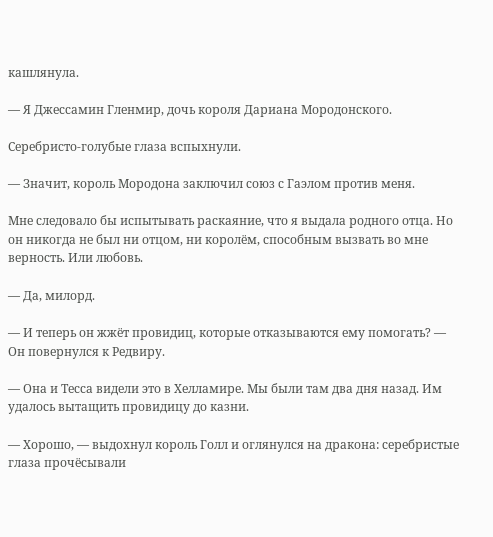кашлянула.

— Я Джессамин Гленмир, дочь короля Дариана Мородонского.

Серебристо-голубые глаза вспыхнули.

— Значит, король Мородона заключил союз с Гаэлом против меня.

Мне следовало бы испытывать раскаяние, что я выдала родного отца. Но он никогда не был ни отцом, ни королём, способным вызвать во мне верность. Или любовь.

— Да, милорд.

— И теперь он жжёт провидиц, которые отказываются ему помогать? — Он повернулся к Редвиру.

— Она и Тесса видели это в Хелламире. Мы были там два дня назад. Им удалось вытащить провидицу до казни.

— Хорошо, — выдохнул король Голл и оглянулся на дракона: серебристые глаза прочёсывали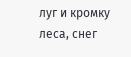луг и кромку леса, снег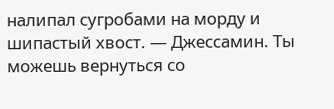налипал сугробами на морду и шипастый хвост. — Джессамин. Ты можешь вернуться со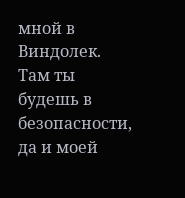мной в Виндолек. Там ты будешь в безопасности, да и моей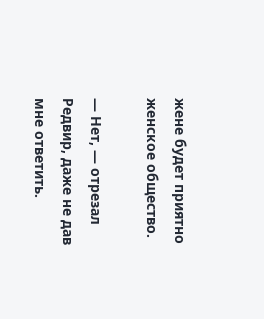жене будет приятно женское общество.

— Нет, — отрезал Редвир, даже не дав мне ответить.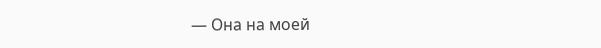— Она на моей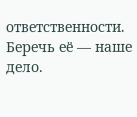ответственности. Беречь её — наше дело.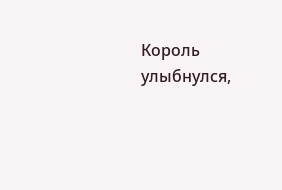Король улыбнулся,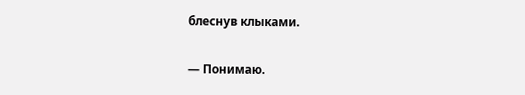блеснув клыками.

— Понимаю.